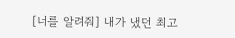[너를 알려줘] 내가 냈던 최고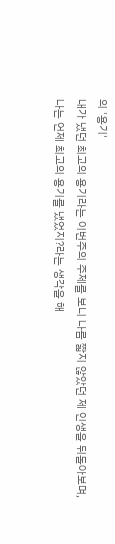의 '용기'
내가 냈던 최고의 용기라는 이번주의 주제를 보니 나름 짧지 않았던 제 인생을 뒤돌아보며,
나는 언제 최고의 용기를 냈었지?라는 생각을 해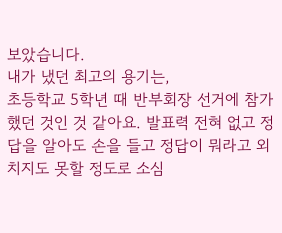보았습니다.
내가 냈던 최고의 용기는,
초등학교 5학년 때 반부회장 선거에 참가했던 것인 것 같아요. 발표력 전혀 없고 정답을 알아도 손을 들고 정답이 뭐라고 외치지도 못할 정도로 소심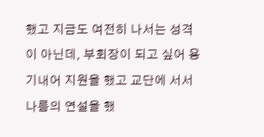했고 지금도 여전히 나서는 성격이 아닌데, 부회장이 되고 싶어 용기내어 지원을 했고 교단에 서서 나름의 연설을 했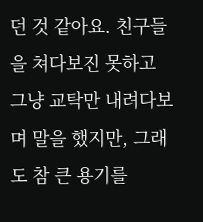던 것 같아요. 친구들을 쳐다보진 못하고 그냥 교탁만 내려다보며 말을 했지만, 그래도 참 큰 용기를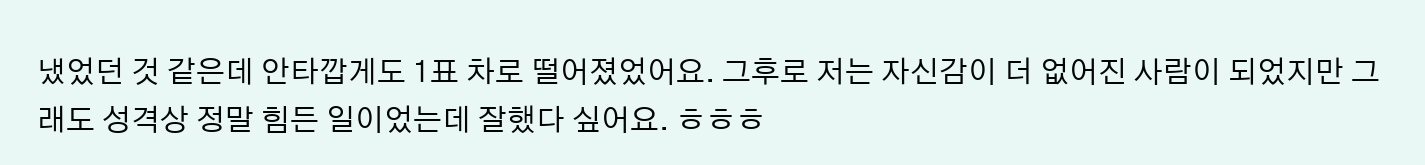냈었던 것 같은데 안타깝게도 1표 차로 떨어졌었어요. 그후로 저는 자신감이 더 없어진 사람이 되었지만 그래도 성격상 정말 힘든 일이었는데 잘했다 싶어요. ㅎㅎㅎ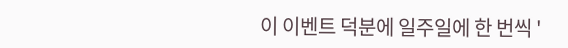이 이벤트 덕분에 일주일에 한 번씩 '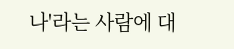나'라는 사람에 대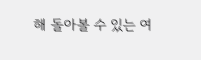해 돌아볼 수 있는 여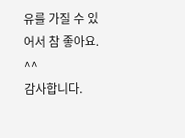유를 가질 수 있어서 참 좋아요. ^^
감사합니다.